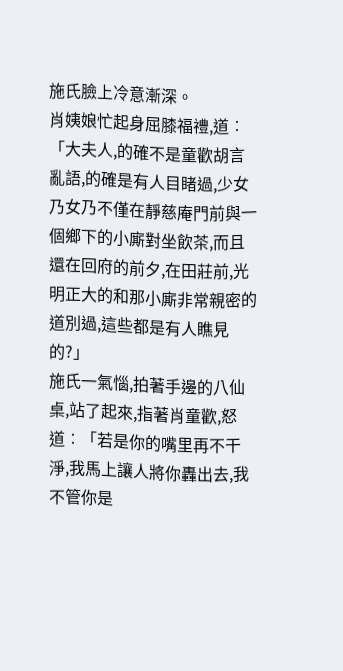施氏臉上冷意漸深。
肖姨娘忙起身屈膝福禮,道︰「大夫人,的確不是童歡胡言亂語,的確是有人目睹過,少女乃女乃不僅在靜慈庵門前與一個鄉下的小廝對坐飲茶,而且還在回府的前夕,在田莊前,光明正大的和那小廝非常親密的道別過,這些都是有人瞧見的?」
施氏一氣惱,拍著手邊的八仙桌,站了起來,指著肖童歡,怒道︰「若是你的嘴里再不干淨,我馬上讓人將你轟出去,我不管你是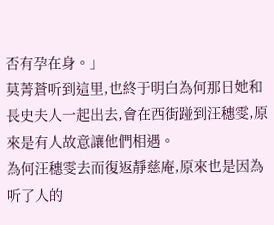否有孕在身。」
莫菁蒼听到這里,也終于明白為何那日她和長史夫人一起出去,會在西街踫到汪穗雯,原來是有人故意讓他們相遇。
為何汪穗雯去而復返靜慈庵,原來也是因為听了人的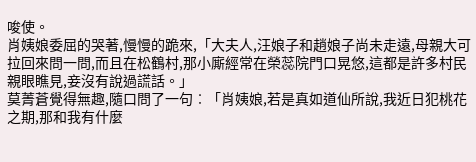唆使。
肖姨娘委屈的哭著,慢慢的跪來,「大夫人,汪娘子和趙娘子尚未走遠,母親大可拉回來問一問,而且在松鶴村,那小廝經常在榮蕊院門口晃悠,這都是許多村民親眼瞧見,妾沒有說過謊話。」
莫菁蒼覺得無趣,隨口問了一句︰「肖姨娘,若是真如道仙所說,我近日犯桃花之期,那和我有什麼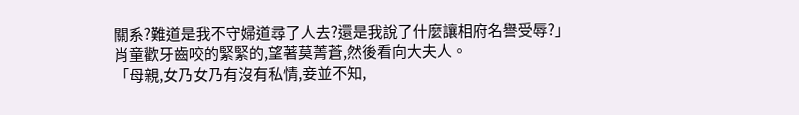關系?難道是我不守婦道尋了人去?還是我說了什麼讓相府名譽受辱?」
肖童歡牙齒咬的緊緊的,望著莫菁蒼,然後看向大夫人。
「母親,女乃女乃有沒有私情,妾並不知,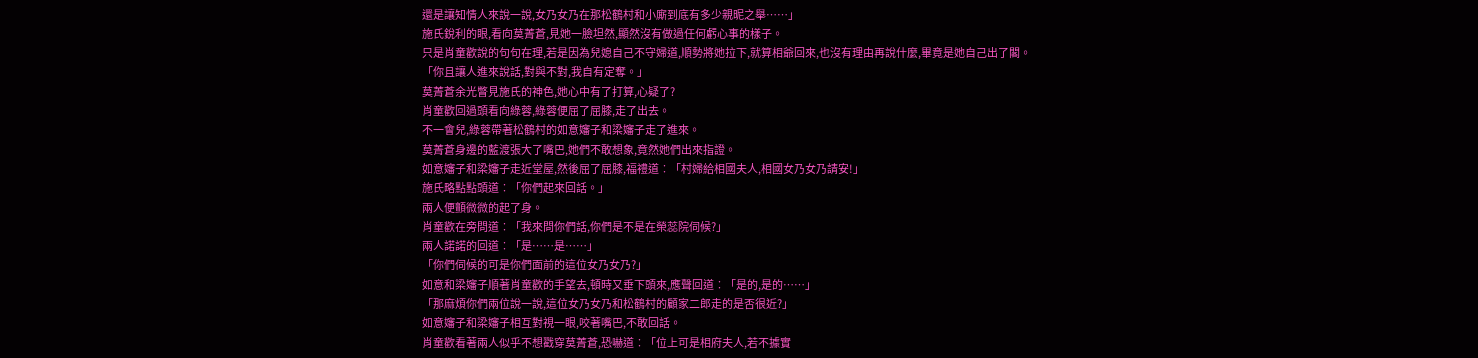還是讓知情人來說一說,女乃女乃在那松鶴村和小廝到底有多少親昵之舉……」
施氏銳利的眼,看向莫菁蒼,見她一臉坦然,顯然沒有做過任何虧心事的樣子。
只是肖童歡說的句句在理,若是因為兒媳自己不守婦道,順勢將她拉下,就算相爺回來,也沒有理由再說什麼,畢竟是她自己出了閣。
「你且讓人進來說話,對與不對,我自有定奪。」
莫菁蒼余光瞥見施氏的神色,她心中有了打算,心疑了?
肖童歡回過頭看向綠蓉,綠蓉便屈了屈膝,走了出去。
不一會兒,綠蓉帶著松鶴村的如意嬸子和梁嬸子走了進來。
莫菁蒼身邊的藍渡張大了嘴巴,她們不敢想象,竟然她們出來指證。
如意嬸子和梁嬸子走近堂屋,然後屈了屈膝,福禮道︰「村婦給相國夫人,相國女乃女乃請安!」
施氏略點點頭道︰「你們起來回話。」
兩人便顫微微的起了身。
肖童歡在旁問道︰「我來問你們話,你們是不是在榮蕊院伺候?」
兩人諾諾的回道︰「是……是……」
「你們伺候的可是你們面前的這位女乃女乃?」
如意和梁嬸子順著肖童歡的手望去,頓時又垂下頭來,應聲回道︰「是的,是的……」
「那麻煩你們兩位說一說,這位女乃女乃和松鶴村的顧家二郎走的是否很近?」
如意嬸子和梁嬸子相互對視一眼,咬著嘴巴,不敢回話。
肖童歡看著兩人似乎不想戳穿莫菁蒼,恐嚇道︰「位上可是相府夫人,若不據實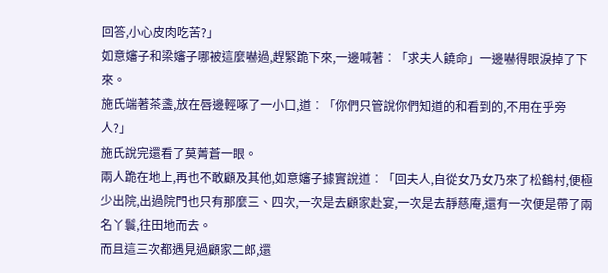回答,小心皮肉吃苦?」
如意嬸子和梁嬸子哪被這麼嚇過,趕緊跪下來,一邊喊著︰「求夫人饒命」一邊嚇得眼淚掉了下來。
施氏端著茶盞,放在唇邊輕啄了一小口,道︰「你們只管說你們知道的和看到的,不用在乎旁人?」
施氏說完還看了莫菁蒼一眼。
兩人跪在地上,再也不敢顧及其他,如意嬸子據實說道︰「回夫人,自從女乃女乃來了松鶴村,便極少出院,出過院門也只有那麼三、四次,一次是去顧家赴宴,一次是去靜慈庵,還有一次便是帶了兩名丫鬟,往田地而去。
而且這三次都遇見過顧家二郎,還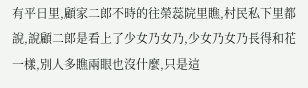有平日里,顧家二郎不時的往榮蕊院里瞧,村民私下里都說,說顧二郎是看上了少女乃女乃,少女乃女乃長得和花一樣,別人多瞧兩眼也沒什麼,只是這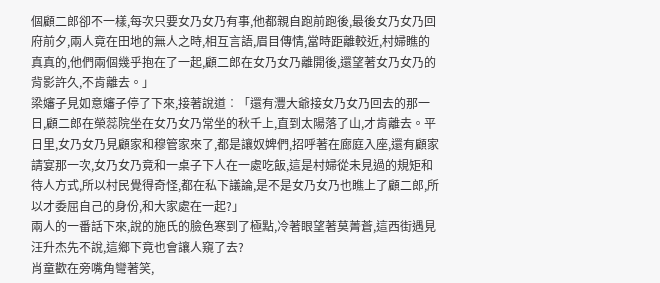個顧二郎卻不一樣,每次只要女乃女乃有事,他都親自跑前跑後,最後女乃女乃回府前夕,兩人竟在田地的無人之時,相互言語,眉目傳情,當時距離較近,村婦瞧的真真的,他們兩個幾乎抱在了一起,顧二郎在女乃女乃離開後,還望著女乃女乃的背影許久,不肯離去。」
梁嬸子見如意嬸子停了下來,接著說道︰「還有灃大爺接女乃女乃回去的那一日,顧二郎在榮蕊院坐在女乃女乃常坐的秋千上,直到太陽落了山,才肯離去。平日里,女乃女乃見顧家和穆管家來了,都是讓奴婢們,招呼著在廊庭入座,還有顧家請宴那一次,女乃女乃竟和一桌子下人在一處吃飯,這是村婦從未見過的規矩和待人方式,所以村民覺得奇怪,都在私下議論,是不是女乃女乃也瞧上了顧二郎,所以才委屈自己的身份,和大家處在一起?」
兩人的一番話下來,說的施氏的臉色寒到了極點,冷著眼望著莫菁蒼,這西街遇見汪升杰先不說,這鄉下竟也會讓人窺了去?
肖童歡在旁嘴角彎著笑,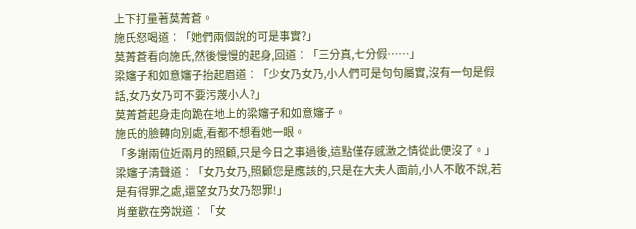上下打量著莫菁蒼。
施氏怒喝道︰「她們兩個說的可是事實?」
莫菁蒼看向施氏,然後慢慢的起身,回道︰「三分真,七分假……」
梁嬸子和如意嬸子抬起眉道︰「少女乃女乃,小人們可是句句屬實,沒有一句是假話,女乃女乃可不要污蔑小人?」
莫菁蒼起身走向跪在地上的梁嬸子和如意嬸子。
施氏的臉轉向別處,看都不想看她一眼。
「多謝兩位近兩月的照顧,只是今日之事過後,這點僅存感激之情從此便沒了。」
梁嬸子清聲道︰「女乃女乃,照顧您是應該的,只是在大夫人面前,小人不敢不說,若是有得罪之處,還望女乃女乃恕罪!」
肖童歡在旁說道︰「女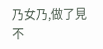乃女乃,做了見不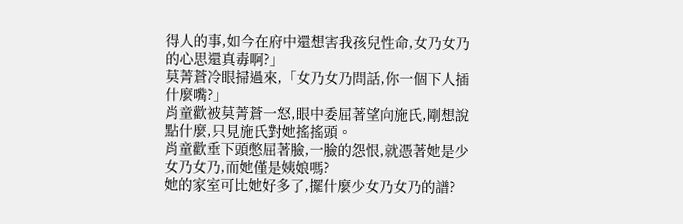得人的事,如今在府中還想害我孩兒性命,女乃女乃的心思還真毒啊?」
莫菁蒼冷眼掃過來,「女乃女乃問話,你一個下人插什麼嘴?」
肖童歡被莫菁蒼一怒,眼中委屈著望向施氏,剛想說點什麼,只見施氏對她搖搖頭。
肖童歡垂下頭憋屈著臉,一臉的怨恨,就憑著她是少女乃女乃,而她僅是姨娘嗎?
她的家室可比她好多了,擺什麼少女乃女乃的譜?